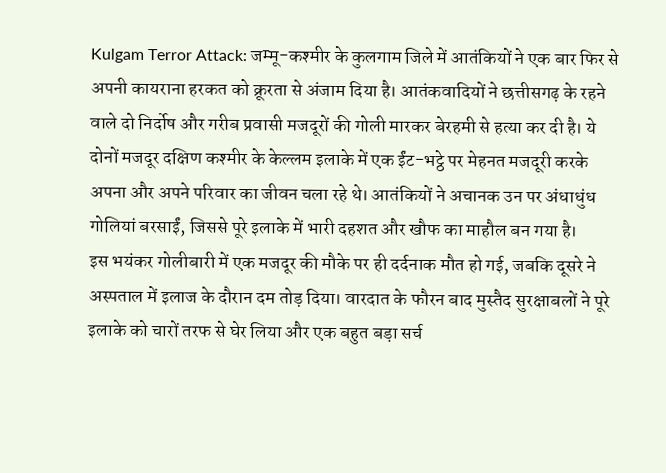Kulgam Terror Attack: जम्मू-कश्मीर के कुलगाम जिले में आतंकियों ने एक बार फिर से अपनी कायराना हरकत को क्रूरता से अंजाम दिया है। आतंकवादियों ने छत्तीसगढ़ के रहने वाले दो निर्दोष और गरीब प्रवासी मजदूरों की गोली मारकर बेरहमी से हत्या कर दी है। ये दोनों मजदूर दक्षिण कश्मीर के केल्लम इलाके में एक ईंट-भट्ठे पर मेहनत मजदूरी करके अपना और अपने परिवार का जीवन चला रहे थे। आतंकियों ने अचानक उन पर अंधाधुंध गोलियां बरसाईं, जिससे पूरे इलाके में भारी दहशत और खौफ का माहौल बन गया है।
इस भयंकर गोलीबारी में एक मजदूर की मौके पर ही दर्दनाक मौत हो गई, जबकि दूसरे ने अस्पताल में इलाज के दौरान दम तोड़ दिया। वारदात के फौरन बाद मुस्तैद सुरक्षाबलों ने पूरे इलाके को चारों तरफ से घेर लिया और एक बहुत बड़ा सर्च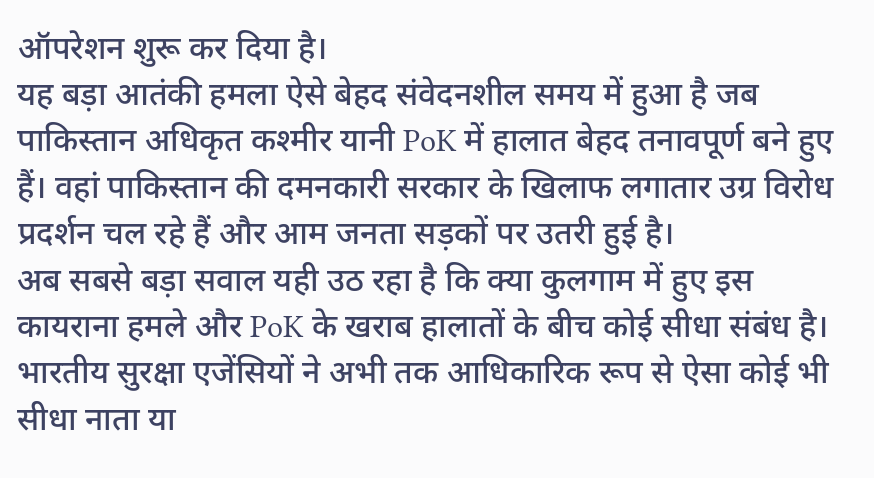ऑपरेशन शुरू कर दिया है।
यह बड़ा आतंकी हमला ऐसे बेहद संवेदनशील समय में हुआ है जब पाकिस्तान अधिकृत कश्मीर यानी PoK में हालात बेहद तनावपूर्ण बने हुए हैं। वहां पाकिस्तान की दमनकारी सरकार के खिलाफ लगातार उग्र विरोध प्रदर्शन चल रहे हैं और आम जनता सड़कों पर उतरी हुई है।
अब सबसे बड़ा सवाल यही उठ रहा है कि क्या कुलगाम में हुए इस कायराना हमले और PoK के खराब हालातों के बीच कोई सीधा संबंध है। भारतीय सुरक्षा एजेंसियों ने अभी तक आधिकारिक रूप से ऐसा कोई भी सीधा नाता या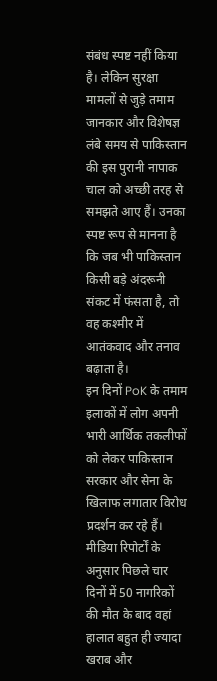संबंध स्पष्ट नहीं किया है। लेकिन सुरक्षा मामलों से जुड़े तमाम जानकार और विशेषज्ञ लंबे समय से पाकिस्तान की इस पुरानी नापाक चाल को अच्छी तरह से समझते आए हैं। उनका स्पष्ट रूप से मानना है कि जब भी पाकिस्तान किसी बड़े अंदरूनी संकट में फंसता है, तो वह कश्मीर में आतंकवाद और तनाव बढ़ाता है।
इन दिनों PoK के तमाम इलाकों में लोग अपनी भारी आर्थिक तकलीफों को लेकर पाकिस्तान सरकार और सेना के खिलाफ लगातार विरोध प्रदर्शन कर रहे हैं। मीडिया रिपोर्टों के अनुसार पिछले चार दिनों में 50 नागरिकों की मौत के बाद वहां हालात बहुत ही ज्यादा खराब और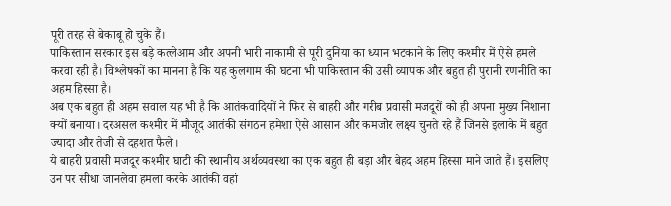पूरी तरह से बेकाबू हो चुके हैं।
पाकिस्तान सरकार इस बड़े कत्लेआम और अपनी भारी नाकामी से पूरी दुनिया का ध्यान भटकाने के लिए कश्मीर में ऐसे हमले करवा रही है। विश्लेषकों का मानना है कि यह कुलगाम की घटना भी पाकिस्तान की उसी व्यापक और बहुत ही पुरानी रणनीति का अहम हिस्सा है।
अब एक बहुत ही अहम सवाल यह भी है कि आतंकवादियों ने फिर से बाहरी और गरीब प्रवासी मजदूरों को ही अपना मुख्य निशाना क्यों बनाया। दरअसल कश्मीर में मौजूद आतंकी संगठन हमेशा ऐसे आसान और कमजोर लक्ष्य चुनते रहे हैं जिनसे इलाके में बहुत ज्यादा और तेजी से दहशत फैले।
ये बाहरी प्रवासी मजदूर कश्मीर घाटी की स्थानीय अर्थव्यवस्था का एक बहुत ही बड़ा और बेहद अहम हिस्सा माने जाते हैं। इसलिए उन पर सीधा जानलेवा हमला करके आतंकी वहां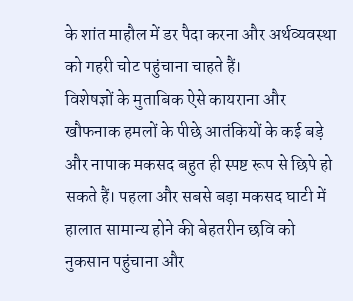के शांत माहौल में डर पैदा करना और अर्थव्यवस्था को गहरी चोट पहुंचाना चाहते हैं।
विशेषज्ञों के मुताबिक ऐसे कायराना और खौफनाक हमलों के पीछे आतंकियों के कई बड़े और नापाक मकसद बहुत ही स्पष्ट रूप से छिपे हो सकते हैं। पहला और सबसे बड़ा मकसद घाटी में हालात सामान्य होने की बेहतरीन छवि को नुकसान पहुंचाना और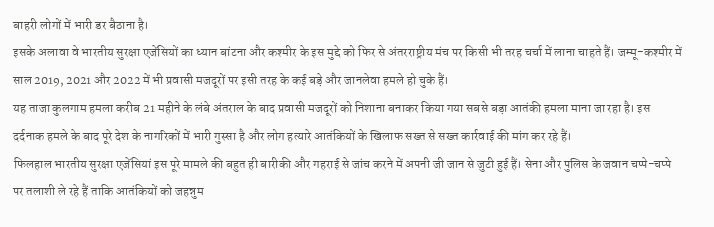बाहरी लोगों में भारी डर बैठाना है।
इसके अलावा वे भारतीय सुरक्षा एजेंसियों का ध्यान बांटना और कश्मीर के इस मुद्दे को फिर से अंतरराष्ट्रीय मंच पर किसी भी तरह चर्चा में लाना चाहते हैं। जम्मू-कश्मीर में साल 2019, 2021 और 2022 में भी प्रवासी मजदूरों पर इसी तरह के कई बड़े और जानलेवा हमले हो चुके हैं।
यह ताजा कुलगाम हमला करीब 21 महीने के लंबे अंतराल के बाद प्रवासी मजदूरों को निशाना बनाकर किया गया सबसे बड़ा आतंकी हमला माना जा रहा है। इस दर्दनाक हमले के बाद पूरे देश के नागरिकों में भारी गुस्सा है और लोग हत्यारे आतंकियों के खिलाफ सख्त से सख्त कार्रवाई की मांग कर रहे हैं।
फिलहाल भारतीय सुरक्षा एजेंसियां इस पूरे मामले की बहुत ही बारीकी और गहराई से जांच करने में अपनी जी जान से जुटी हुई हैं। सेना और पुलिस के जवान चप्पे-चप्पे पर तलाशी ले रहे हैं ताकि आतंकियों को जहन्नुम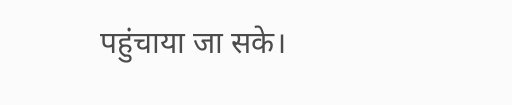पहुंचाया जा सके।